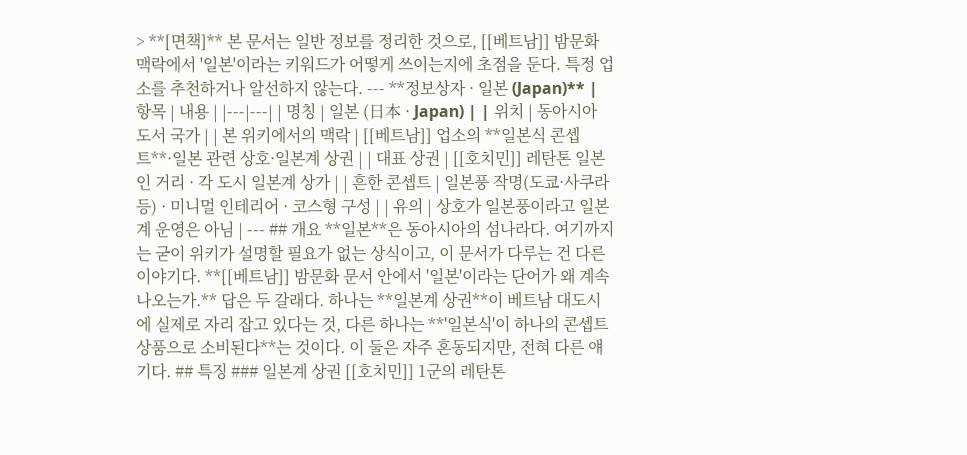> **[면책]** 본 문서는 일반 정보를 정리한 것으로, [[베트남]] 밤문화 맥락에서 '일본'이라는 키워드가 어떻게 쓰이는지에 초점을 둔다. 특정 업소를 추천하거나 알선하지 않는다. --- **정보상자 · 일본 (Japan)** | 항목 | 내용 | |---|---| | 명칭 | 일본 (日本 · Japan) | | 위치 | 동아시아 도서 국가 | | 본 위키에서의 맥락 | [[베트남]] 업소의 **일본식 콘셉트**·일본 관련 상호·일본계 상권 | | 대표 상권 | [[호치민]] 레탄톤 일본인 거리 · 각 도시 일본계 상가 | | 흔한 콘셉트 | 일본풍 작명(도쿄·사쿠라 등) · 미니멀 인테리어 · 코스형 구성 | | 유의 | 상호가 일본풍이라고 일본계 운영은 아님 | --- ## 개요 **일본**은 동아시아의 섬나라다. 여기까지는 굳이 위키가 설명할 필요가 없는 상식이고, 이 문서가 다루는 건 다른 이야기다. **[[베트남]] 밤문화 문서 안에서 '일본'이라는 단어가 왜 계속 나오는가.** 답은 두 갈래다. 하나는 **일본계 상권**이 베트남 대도시에 실제로 자리 잡고 있다는 것, 다른 하나는 **'일본식'이 하나의 콘셉트 상품으로 소비된다**는 것이다. 이 둘은 자주 혼동되지만, 전혀 다른 얘기다. ## 특징 ### 일본계 상권 [[호치민]] 1군의 레탄톤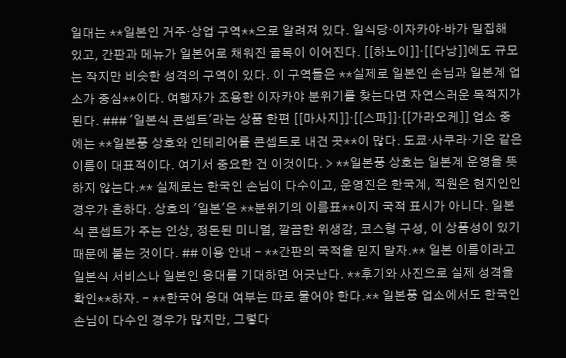일대는 **일본인 거주·상업 구역**으로 알려져 있다. 일식당·이자카야·바가 밀집해 있고, 간판과 메뉴가 일본어로 채워진 골목이 이어진다. [[하노이]]·[[다낭]]에도 규모는 작지만 비슷한 성격의 구역이 있다. 이 구역들은 **실제로 일본인 손님과 일본계 업소가 중심**이다. 여행자가 조용한 이자카야 분위기를 찾는다면 자연스러운 목적지가 된다. ### '일본식 콘셉트'라는 상품 한편 [[마사지]]·[[스파]]·[[가라오케]] 업소 중에는 **일본풍 상호와 인테리어를 콘셉트로 내건 곳**이 많다. 도쿄·사쿠라·기온 같은 이름이 대표적이다. 여기서 중요한 건 이것이다. > **일본풍 상호는 일본계 운영을 뜻하지 않는다.** 실제로는 한국인 손님이 다수이고, 운영진은 한국계, 직원은 현지인인 경우가 흔하다. 상호의 '일본'은 **분위기의 이름표**이지 국적 표시가 아니다. 일본식 콘셉트가 주는 인상, 정돈된 미니멀, 깔끔한 위생감, 코스형 구성, 이 상품성이 있기 때문에 붙는 것이다. ## 이용 안내 - **간판의 국적을 믿지 말자.** 일본 이름이라고 일본식 서비스나 일본인 응대를 기대하면 어긋난다. **후기와 사진으로 실제 성격을 확인**하자. - **한국어 응대 여부는 따로 물어야 한다.** 일본풍 업소에서도 한국인 손님이 다수인 경우가 많지만, 그렇다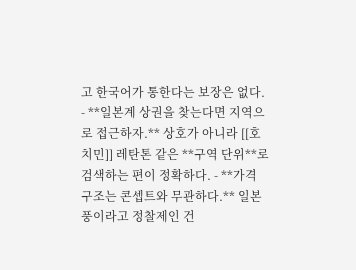고 한국어가 통한다는 보장은 없다. - **일본계 상권을 찾는다면 지역으로 접근하자.** 상호가 아니라 [[호치민]] 레탄톤 같은 **구역 단위**로 검색하는 편이 정확하다. - **가격 구조는 콘셉트와 무관하다.** 일본풍이라고 정찰제인 건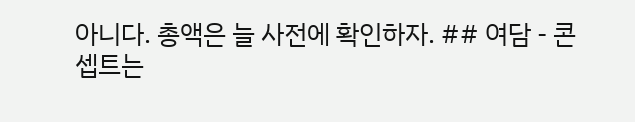아니다. 총액은 늘 사전에 확인하자. ## 여담 - 콘셉트는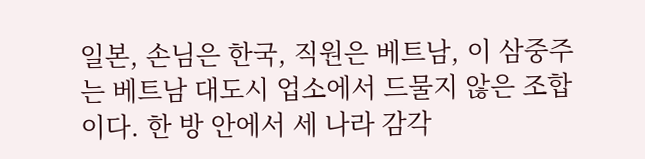일본, 손님은 한국, 직원은 베트남, 이 삼중주는 베트남 대도시 업소에서 드물지 않은 조합이다. 한 방 안에서 세 나라 감각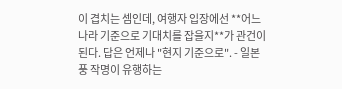이 겹치는 셈인데, 여행자 입장에선 **어느 나라 기준으로 기대치를 잡을지**가 관건이 된다. 답은 언제나 "현지 기준으로". - 일본풍 작명이 유행하는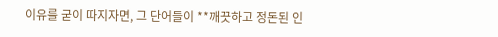이유를 굳이 따지자면, 그 단어들이 **깨끗하고 정돈된 인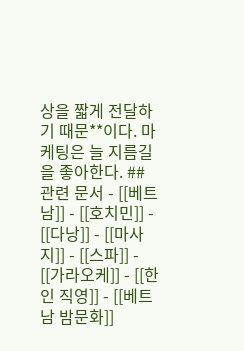상을 짧게 전달하기 때문**이다. 마케팅은 늘 지름길을 좋아한다. ## 관련 문서 - [[베트남]] - [[호치민]] - [[다낭]] - [[마사지]] - [[스파]] - [[가라오케]] - [[한인 직영]] - [[베트남 밤문화]]